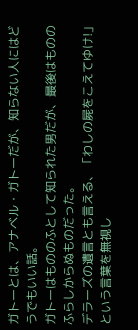ガトーとは、アナベル・ガトーだが、知らない人にはどうでもいい話。
ガトーはもののふとして知られた男だが、最後はもののふらしからぬものだった。
デラーズの遺言とも言える、「わしの屍をこえてゆけ!」という言葉を無視し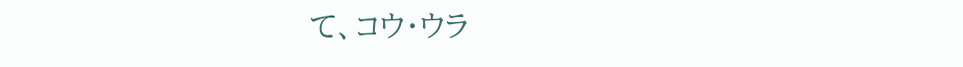て、コウ・ウラ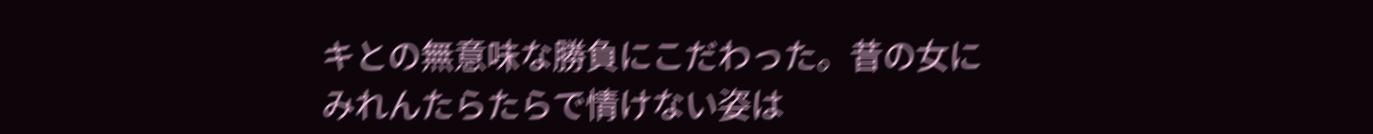キとの無意味な勝負にこだわった。昔の女にみれんたらたらで情けない姿は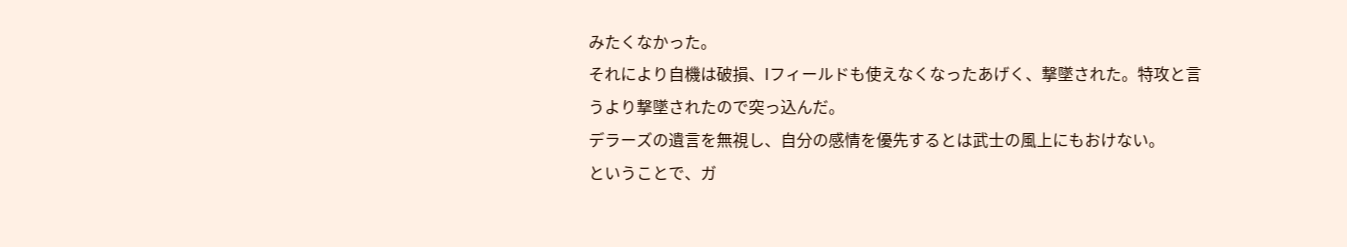みたくなかった。
それにより自機は破損、Iフィールドも使えなくなったあげく、撃墜された。特攻と言うより撃墜されたので突っ込んだ。
デラーズの遺言を無視し、自分の感情を優先するとは武士の風上にもおけない。
ということで、ガ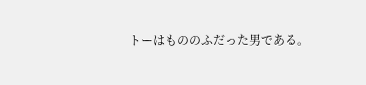トーはもののふだった男である。